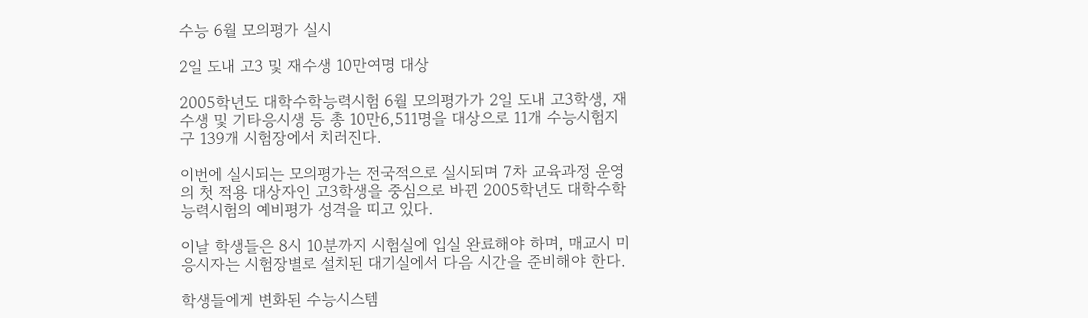수능 6월 모의평가 실시

2일 도내 고3 및 재수생 10만여명 대상

2005학년도 대학수학능력시험 6월 모의평가가 2일 도내 고3학생, 재수생 및 기타응시생 등 총 10만6,511명을 대상으로 11개 수능시험지구 139개 시험장에서 치러진다.

이번에 실시되는 모의평가는 전국적으로 실시되며 7차 교육과정 운영의 첫 적용 대상자인 고3학생을 중심으로 바뀐 2005학년도 대학수학능력시험의 예비평가 성격을 띠고 있다.

이날 학생들은 8시 10분까지 시험실에 입실 완료해야 하며, 매교시 미응시자는 시험장별로 설치된 대기실에서 다음 시간을 준비해야 한다.

학생들에게 변화된 수능시스템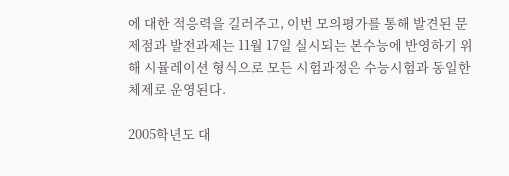에 대한 적응력을 길러주고, 이번 모의평가를 통해 발견된 문제점과 발전과제는 11월 17일 실시되는 본수능에 반영하기 위해 시뮬레이션 형식으로 모든 시험과정은 수능시험과 동일한 체제로 운영된다.

2005학년도 대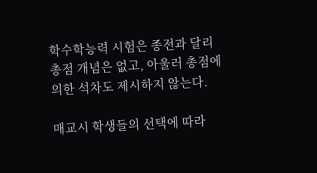학수학능력 시험은 종전과 달리 총점 개념은 없고, 아울러 총점에 의한 석차도 제시하지 않는다.

매교시 학생들의 선택에 따라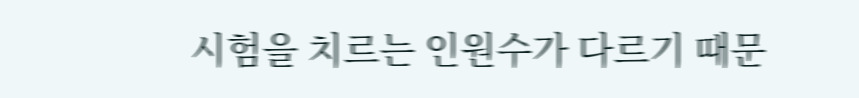시험을 치르는 인원수가 다르기 때문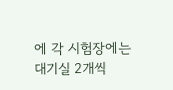에 각 시험장에는 대기실 2개씩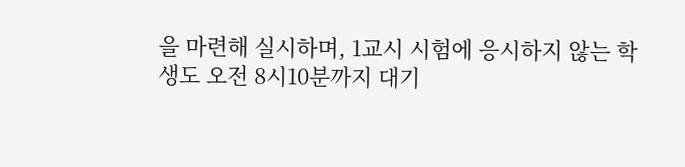을 마련해 실시하며, 1교시 시험에 응시하지 않는 학생도 오전 8시10분까지 대기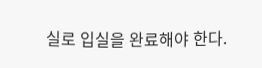실로 입실을 완료해야 한다.